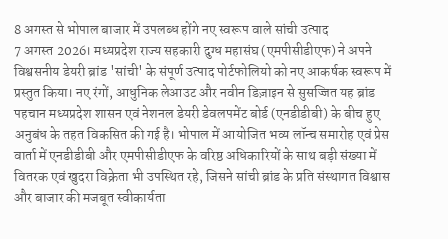8 अगस्त से भोपाल बाजार में उपलब्ध होंगे नए स्वरूप वाले सांची उत्पाद
7 अगस्त 2026। मध्यप्रदेश राज्य सहकारी दुग्ध महासंघ (एमपीसीडीएफ) ने अपने विश्वसनीय डेयरी ब्रांड 'सांची' के संपूर्ण उत्पाद पोर्टफोलियो को नए आकर्षक स्वरूप में प्रस्तुत किया। नए रंगों, आधुनिक लेआउट और नवीन डिज़ाइन से सुसज्जित यह ब्रांड पहचान मध्यप्रदेश शासन एवं नेशनल डेयरी डेवलपमेंट बोर्ड (एनडीडीबी) के बीच हुए अनुबंध के तहत विकसित की गई है। भोपाल में आयोजित भव्य लॉन्च समारोह एवं प्रेस वार्ता में एनडीडीबी और एमपीसीडीएफ के वरिष्ठ अधिकारियों के साथ बड़ी संख्या में वितरक एवं खुदरा विक्रेता भी उपस्थित रहे, जिसने सांची ब्रांड के प्रति संस्थागत विश्वास और बाजार की मजबूत स्वीकार्यता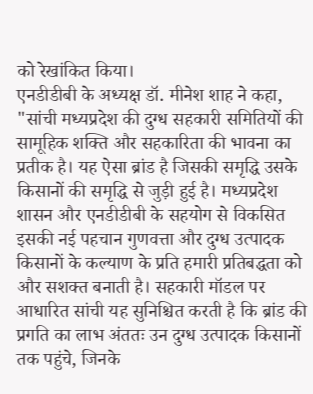को रेखांकित किया।
एनडीडीबी के अध्यक्ष डॉ. मीनेश शाह ने कहा, "सांची मध्यप्रदेश की दुग्ध सहकारी समितियों की सामूहिक शक्ति और सहकारिता की भावना का प्रतीक है। यह ऐसा ब्रांड है जिसकी समृद्धि उसके किसानों की समृद्धि से जुड़ी हुई है। मध्यप्रदेश शासन और एनडीडीबी के सहयोग से विकसित इसकी नई पहचान गुणवत्ता और दुग्ध उत्पादक किसानों के कल्याण के प्रति हमारी प्रतिबद्धता को और सशक्त बनाती है। सहकारी मॉडल पर आधारित सांची यह सुनिश्चित करती है कि ब्रांड की प्रगति का लाभ अंततः उन दुग्ध उत्पादक किसानों तक पहुंचे, जिनके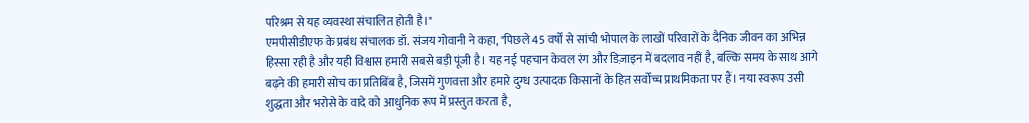परिश्रम से यह व्यवस्था संचालित होती है।"
एमपीसीडीएफ के प्रबंध संचालक डॉ. संजय गोवानी ने कहा, "पिछले 45 वर्षों से सांची भोपाल के लाखों परिवारों के दैनिक जीवन का अभिन्न हिस्सा रही है और यही विश्वास हमारी सबसे बड़ी पूंजी है। यह नई पहचान केवल रंग और डिज़ाइन में बदलाव नहीं है, बल्कि समय के साथ आगे बढ़ने की हमारी सोच का प्रतिबिंब है, जिसमें गुणवत्ता और हमारे दुग्ध उत्पादक किसानों के हित सर्वोच्च प्राथमिकता पर हैं। नया स्वरूप उसी शुद्धता और भरोसे के वादे को आधुनिक रूप में प्रस्तुत करता है,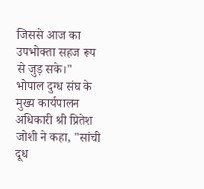जिससे आज का उपभोक्ता सहज रूप से जुड़ सके।"
भोपाल दुग्ध संघ के मुख्य कार्यपालन अधिकारी श्री प्रितेश जोशी ने कहा, "सांची दूध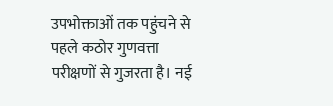उपभोक्ताओं तक पहुंचने से पहले कठोर गुणवत्ता परीक्षणों से गुजरता है। नई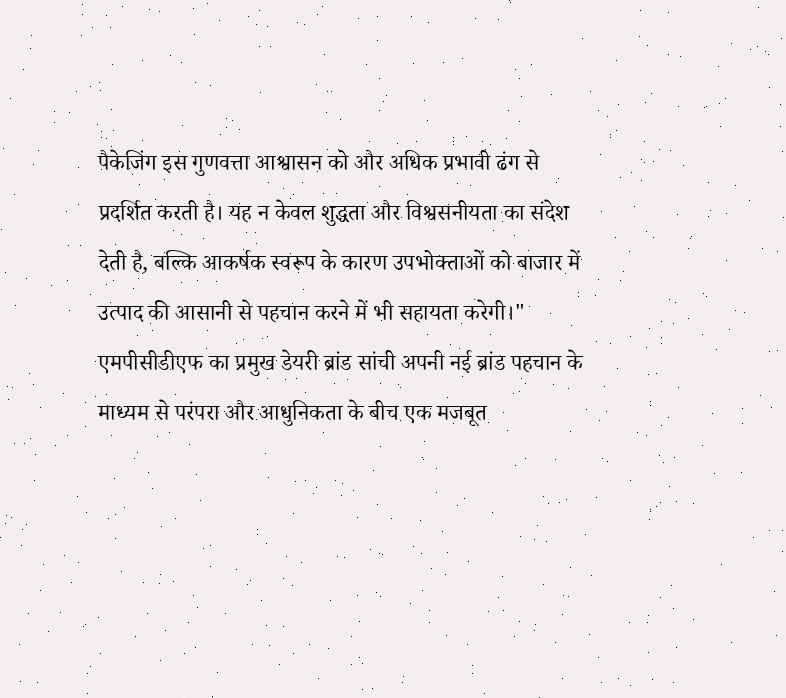पैकेजिंग इस गुणवत्ता आश्वासन को और अधिक प्रभावी ढंग से प्रदर्शित करती है। यह न केवल शुद्धता और विश्वसनीयता का संदेश देती है, बल्कि आकर्षक स्वरूप के कारण उपभोक्ताओं को बाजार में उत्पाद की आसानी से पहचान करने में भी सहायता करेगी।"
एमपीसीडीएफ का प्रमुख डेयरी ब्रांड सांची अपनी नई ब्रांड पहचान के माध्यम से परंपरा और आधुनिकता के बीच एक मजबूत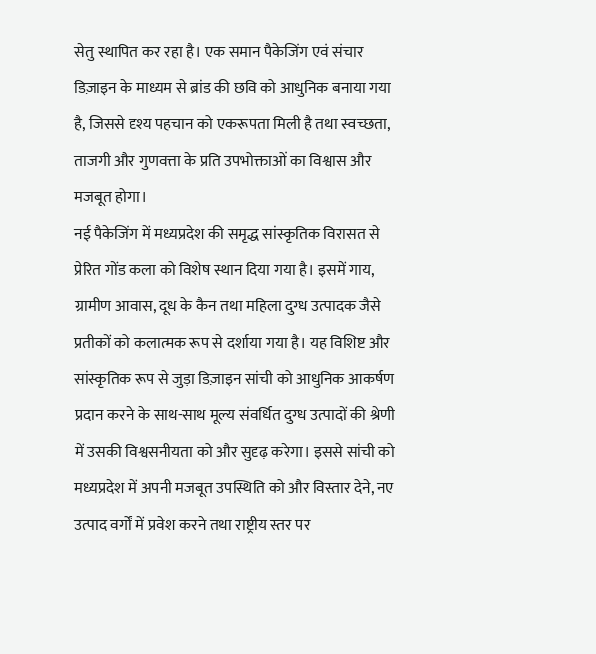सेतु स्थापित कर रहा है। एक समान पैकेजिंग एवं संचार डिज़ाइन के माध्यम से ब्रांड की छवि को आधुनिक बनाया गया है, जिससे दृश्य पहचान को एकरूपता मिली है तथा स्वच्छता, ताजगी और गुणवत्ता के प्रति उपभोक्ताओं का विश्वास और मजबूत होगा।
नई पैकेजिंग में मध्यप्रदेश की समृद्ध सांस्कृतिक विरासत से प्रेरित गोंड कला को विशेष स्थान दिया गया है। इसमें गाय, ग्रामीण आवास, दूध के कैन तथा महिला दुग्ध उत्पादक जैसे प्रतीकों को कलात्मक रूप से दर्शाया गया है। यह विशिष्ट और सांस्कृतिक रूप से जुड़ा डिज़ाइन सांची को आधुनिक आकर्षण प्रदान करने के साथ-साथ मूल्य संवर्धित दुग्ध उत्पादों की श्रेणी में उसकी विश्वसनीयता को और सुदृढ़ करेगा। इससे सांची को मध्यप्रदेश में अपनी मजबूत उपस्थिति को और विस्तार देने, नए उत्पाद वर्गों में प्रवेश करने तथा राष्ट्रीय स्तर पर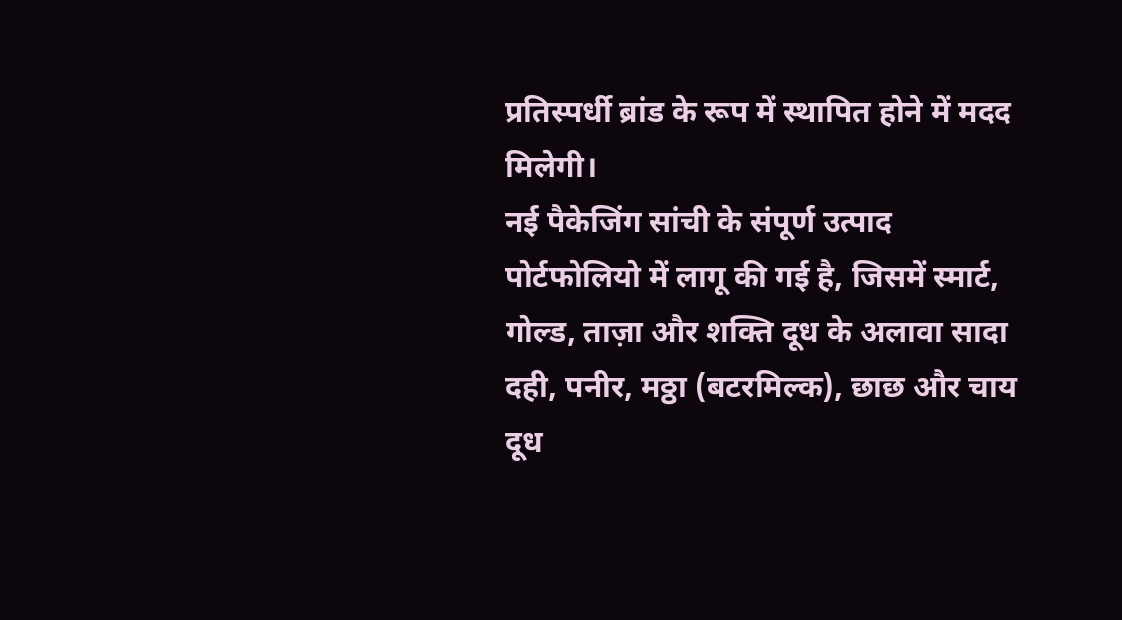प्रतिस्पर्धी ब्रांड के रूप में स्थापित होने में मदद मिलेगी।
नई पैकेजिंग सांची के संपूर्ण उत्पाद पोर्टफोलियो में लागू की गई है, जिसमें स्मार्ट, गोल्ड, ताज़ा और शक्ति दूध के अलावा सादा दही, पनीर, मठ्ठा (बटरमिल्क), छाछ और चाय दूध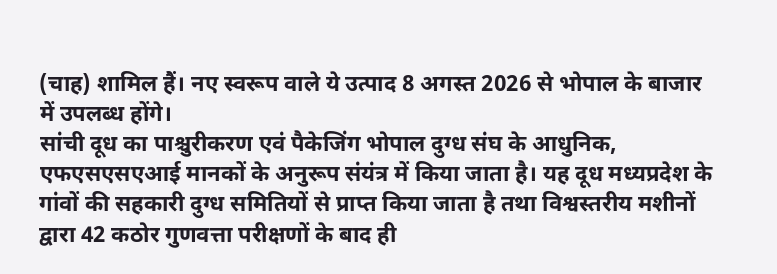(चाह) शामिल हैं। नए स्वरूप वाले ये उत्पाद 8 अगस्त 2026 से भोपाल के बाजार में उपलब्ध होंगे।
सांची दूध का पाश्चुरीकरण एवं पैकेजिंग भोपाल दुग्ध संघ के आधुनिक, एफएसएसएआई मानकों के अनुरूप संयंत्र में किया जाता है। यह दूध मध्यप्रदेश के गांवों की सहकारी दुग्ध समितियों से प्राप्त किया जाता है तथा विश्वस्तरीय मशीनों द्वारा 42 कठोर गुणवत्ता परीक्षणों के बाद ही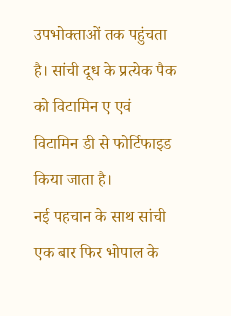उपभोक्ताओं तक पहुंचता है। सांची दूध के प्रत्येक पैक को विटामिन ए एवं विटामिन डी से फोर्टिफाइड किया जाता है।
नई पहचान के साथ सांची एक बार फिर भोपाल के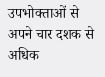उपभोक्ताओं से अपने चार दशक से अधिक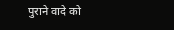पुराने वादे को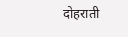दोहराती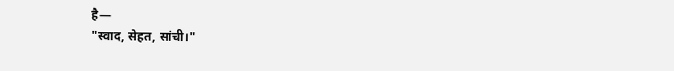है—
"स्वाद, सेहत, सांची।"